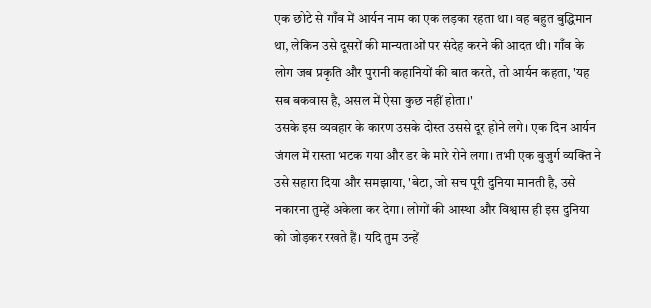एक छोटे से गाँव में आर्यन नाम का एक लड़का रहता था। वह बहुत बुद्धिमान था, लेकिन उसे दूसरों की मान्यताओं पर संदेह करने की आदत थी। गाँव के लोग जब प्रकृति और पुरानी कहानियों की बात करते, तो आर्यन कहता, 'यह सब बकवास है, असल में ऐसा कुछ नहीं होता।'
उसके इस व्यवहार के कारण उसके दोस्त उससे दूर होने लगे। एक दिन आर्यन जंगल में रास्ता भटक गया और डर के मारे रोने लगा। तभी एक बुजुर्ग व्यक्ति ने उसे सहारा दिया और समझाया, 'बेटा, जो सच पूरी दुनिया मानती है, उसे नकारना तुम्हें अकेला कर देगा। लोगों की आस्था और विश्वास ही इस दुनिया को जोड़कर रखते हैं। यदि तुम उन्हें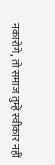नकारोगे, तो समाज तुम्हें स्वीकार नहीं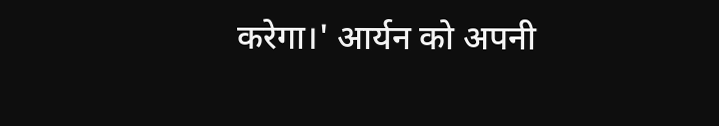करेगा।' आर्यन को अपनी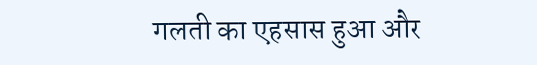गलती का एहसास हुआ और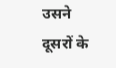उसने दूसरों के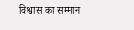विश्वास का सम्मान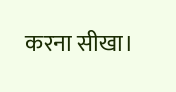करना सीखा।